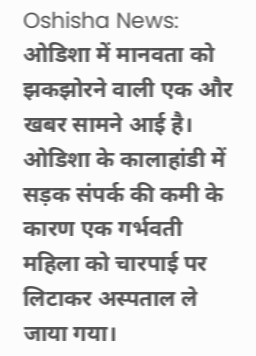Oshisha News: ओडिशा में मानवता को झकझोरने वाली एक और खबर सामने आई है। ओडिशा के कालाहांडी में सड़क संपर्क की कमी के कारण एक गर्भवती महिला को चारपाई पर लिटाकर अस्पताल ले जाया गया।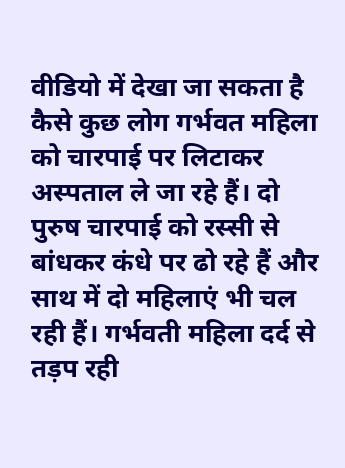वीडियो में देखा जा सकता है कैसे कुछ लोग गर्भवत महिला को चारपाई पर लिटाकर अस्पताल ले जा रहे हैं। दो पुरुष चारपाई को रस्सी से बांधकर कंधे पर ढो रहे हैं और साथ में दो महिलाएं भी चल रही हैं। गर्भवती महिला दर्द से तड़प रही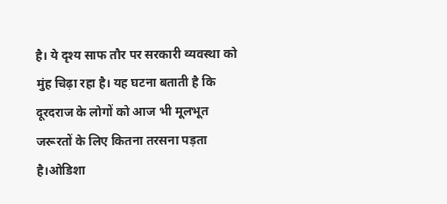है। ये दृश्य साफ तौर पर सरकारी व्यवस्था को मुंह चिढ़ा रहा है। यह घटना बताती है कि दूरदराज के लोगों को आज भी मूलभूत जरूरतों के लिए कितना तरसना पड़ता है।ओडिशा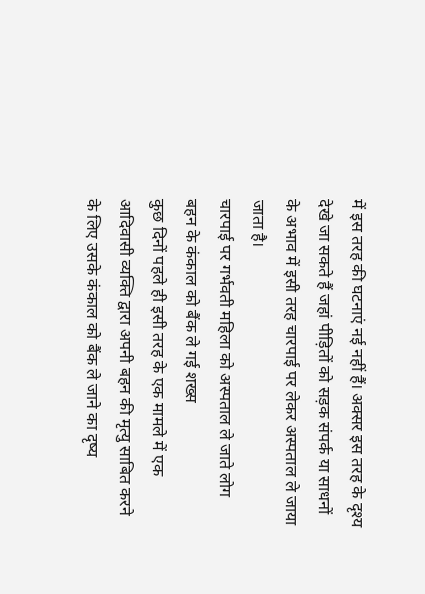में इस तरह की घटनाएं नई नहीं हैं। अक्सर इस तरह के दृश्य देखे जा सकते हैं जहां पीड़ितों को सड़क संपर्क या साधनों के अभाव में इसी तरह चारपाई पर लेकर अस्पताल ले जाया जाता है।
चारपाई पर गर्भवती महिला को अस्पताल ले जाते लोग
बहन के कंकाल को बैंक ले गई शख्स
कुछ दिनों पहले ही इसी तरह के एक मामले में एक आदिवासी व्यक्ति द्वारा अपनी बहन की मृत्यु साबित करने के लिए उसके कंकाल को बैंक ले जाने का दृष्य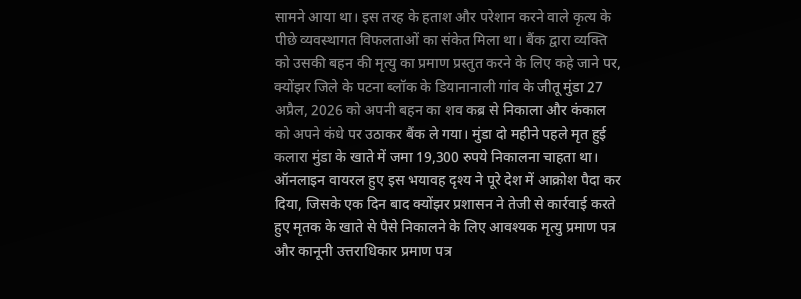सामने आया था। इस तरह के हताश और परेशान करने वाले कृत्य के पीछे व्यवस्थागत विफलताओं का संकेत मिला था। बैंक द्वारा व्यक्ति को उसकी बहन की मृत्यु का प्रमाण प्रस्तुत करने के लिए कहे जाने पर, क्योंझर जिले के पटना ब्लॉक के डियानानाली गांव के जीतू मुंडा 27 अप्रैल, 2026 को अपनी बहन का शव कब्र से निकाला और कंकाल को अपने कंधे पर उठाकर बैंक ले गया। मुंडा दो महीने पहले मृत हुई कलारा मुंडा के खाते में जमा 19,300 रुपये निकालना चाहता था।
ऑनलाइन वायरल हुए इस भयावह दृश्य ने पूरे देश में आक्रोश पैदा कर दिया, जिसके एक दिन बाद क्योंझर प्रशासन ने तेजी से कार्रवाई करते हुए मृतक के खाते से पैसे निकालने के लिए आवश्यक मृत्यु प्रमाण पत्र और कानूनी उत्तराधिकार प्रमाण पत्र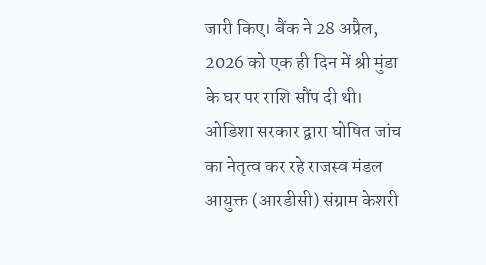जारी किए। बैंक ने 28 अप्रैल, 2026 को एक ही दिन में श्री मुंडा के घर पर राशि सौंप दी थी।
ओडिशा सरकार द्वारा घोषित जांच का नेतृत्व कर रहे राजस्व मंडल आयुक्त (आरडीसी) संग्राम केशरी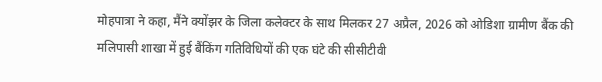मोहपात्रा ने कहा, मैंने क्योंझर के जिला कलेक्टर के साथ मिलकर 27 अप्रैल, 2026 को ओडिशा ग्रामीण बैंक की मलिपासी शाखा में हुई बैंकिंग गतिविधियों की एक घंटे की सीसीटीवी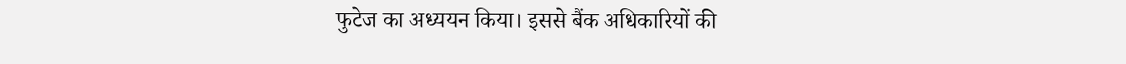फुटेज का अध्ययन किया। इससे बैंक अधिकारियों की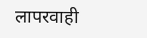लापरवाही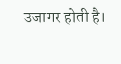उजागर होती है।